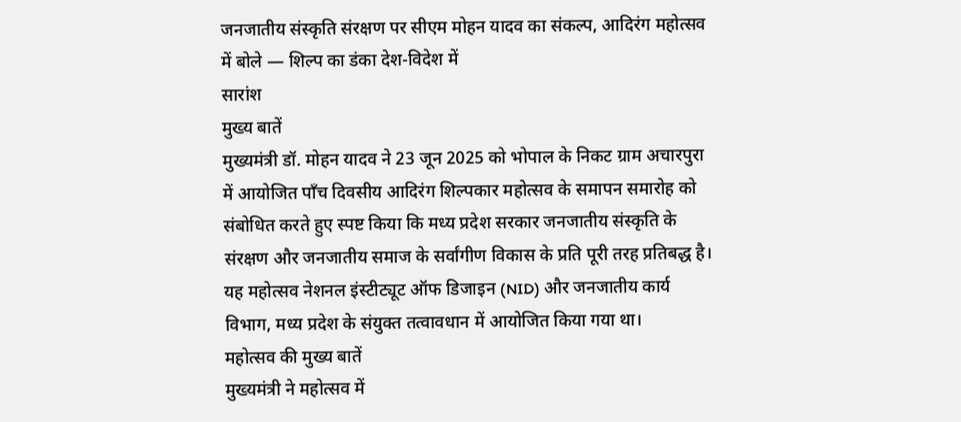जनजातीय संस्कृति संरक्षण पर सीएम मोहन यादव का संकल्प, आदिरंग महोत्सव में बोले — शिल्प का डंका देश-विदेश में
सारांश
मुख्य बातें
मुख्यमंत्री डॉ. मोहन यादव ने 23 जून 2025 को भोपाल के निकट ग्राम अचारपुरा में आयोजित पाँच दिवसीय आदिरंग शिल्पकार महोत्सव के समापन समारोह को संबोधित करते हुए स्पष्ट किया कि मध्य प्रदेश सरकार जनजातीय संस्कृति के संरक्षण और जनजातीय समाज के सर्वांगीण विकास के प्रति पूरी तरह प्रतिबद्ध है। यह महोत्सव नेशनल इंस्टीट्यूट ऑफ डिजाइन (NID) और जनजातीय कार्य विभाग, मध्य प्रदेश के संयुक्त तत्वावधान में आयोजित किया गया था।
महोत्सव की मुख्य बातें
मुख्यमंत्री ने महोत्सव में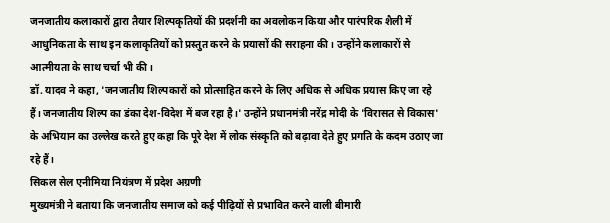जनजातीय कलाकारों द्वारा तैयार शिल्पकृतियों की प्रदर्शनी का अवलोकन किया और पारंपरिक शैली में आधुनिकता के साथ इन कलाकृतियों को प्रस्तुत करने के प्रयासों की सराहना की। उन्होंने कलाकारों से आत्मीयता के साथ चर्चा भी की।
डॉ. यादव ने कहा, 'जनजातीय शिल्पकारों को प्रोत्साहित करने के लिए अधिक से अधिक प्रयास किए जा रहे हैं। जनजातीय शिल्प का डंका देश-विदेश में बज रहा है।' उन्होंने प्रधानमंत्री नरेंद्र मोदी के 'विरासत से विकास' के अभियान का उल्लेख करते हुए कहा कि पूरे देश में लोक संस्कृति को बढ़ावा देते हुए प्रगति के कदम उठाए जा रहे हैं।
सिकल सेल एनीमिया नियंत्रण में प्रदेश अग्रणी
मुख्यमंत्री ने बताया कि जनजातीय समाज को कई पीढ़ियों से प्रभावित करने वाली बीमारी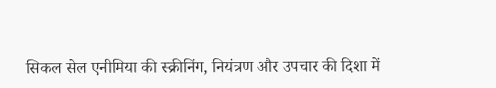सिकल सेल एनीमिया की स्क्रीनिंग, नियंत्रण और उपचार की दिशा में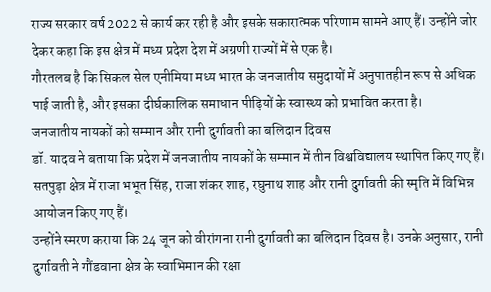राज्य सरकार वर्ष 2022 से कार्य कर रही है और इसके सकारात्मक परिणाम सामने आए हैं। उन्होंने जोर देकर कहा कि इस क्षेत्र में मध्य प्रदेश देश में अग्रणी राज्यों में से एक है।
गौरतलब है कि सिकल सेल एनीमिया मध्य भारत के जनजातीय समुदायों में अनुपातहीन रूप से अधिक पाई जाती है, और इसका दीर्घकालिक समाधान पीढ़ियों के स्वास्थ्य को प्रभावित करता है।
जनजातीय नायकों को सम्मान और रानी दुर्गावती का बलिदान दिवस
डॉ. यादव ने बताया कि प्रदेश में जनजातीय नायकों के सम्मान में तीन विश्वविद्यालय स्थापित किए गए हैं। सतपुड़ा क्षेत्र में राजा भभूत सिंह, राजा शंकर शाह, रघुनाथ शाह और रानी दुर्गावती की स्मृति में विभिन्न आयोजन किए गए हैं।
उन्होंने स्मरण कराया कि 24 जून को वीरांगना रानी दुर्गावती का बलिदान दिवस है। उनके अनुसार, रानी दुर्गावती ने गौंडवाना क्षेत्र के स्वाभिमान की रक्षा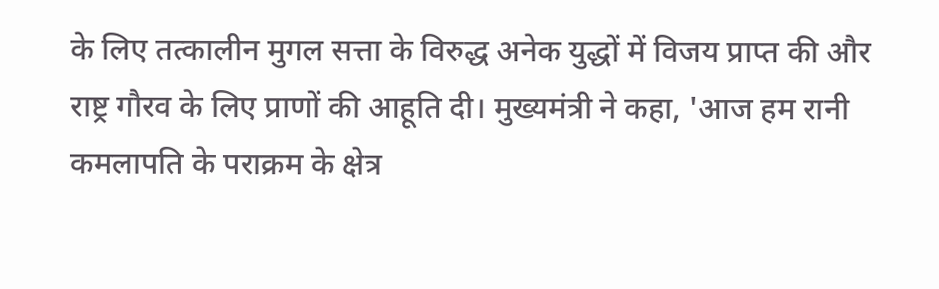के लिए तत्कालीन मुगल सत्ता के विरुद्ध अनेक युद्धों में विजय प्राप्त की और राष्ट्र गौरव के लिए प्राणों की आहूति दी। मुख्यमंत्री ने कहा, 'आज हम रानी कमलापति के पराक्रम के क्षेत्र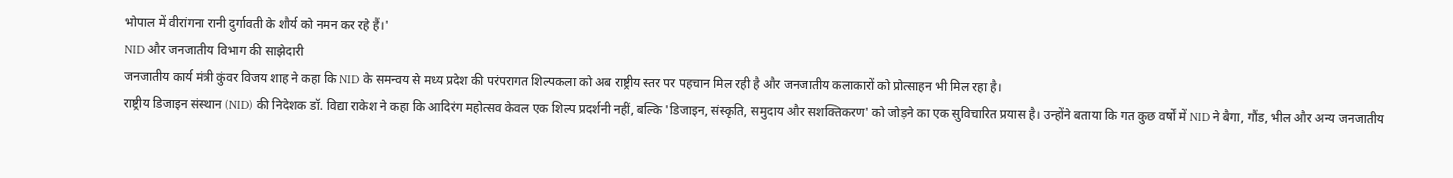भोपाल में वीरांगना रानी दुर्गावती के शौर्य को नमन कर रहे हैं।'
NID और जनजातीय विभाग की साझेदारी
जनजातीय कार्य मंत्री कुंवर विजय शाह ने कहा कि NID के समन्वय से मध्य प्रदेश की परंपरागत शिल्पकला को अब राष्ट्रीय स्तर पर पहचान मिल रही है और जनजातीय कलाकारों को प्रोत्साहन भी मिल रहा है।
राष्ट्रीय डिजाइन संस्थान (NID) की निदेशक डॉ. विद्या राकेश ने कहा कि आदिरंग महोत्सव केवल एक शिल्प प्रदर्शनी नहीं, बल्कि 'डिजाइन, संस्कृति, समुदाय और सशक्तिकरण' को जोड़ने का एक सुविचारित प्रयास है। उन्होंने बताया कि गत कुछ वर्षों में NID ने बैगा, गौंड, भील और अन्य जनजातीय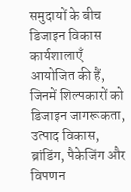समुदायों के बीच डिजाइन विकास कार्यशालाएँ आयोजित की हैं, जिनमें शिल्पकारों को डिजाइन जागरूकता, उत्पाद विकास, ब्रांडिंग, पैकेजिंग और विपणन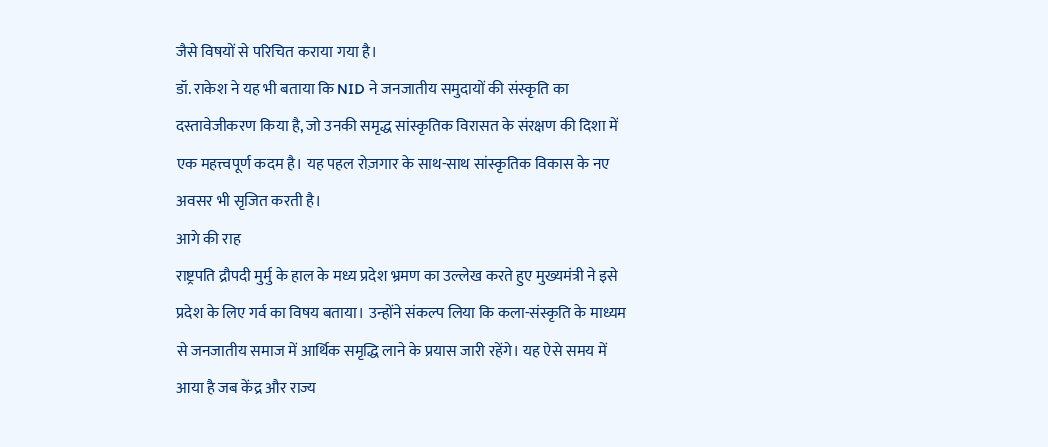जैसे विषयों से परिचित कराया गया है।
डॉ. राकेश ने यह भी बताया कि NID ने जनजातीय समुदायों की संस्कृति का दस्तावेजीकरण किया है, जो उनकी समृद्ध सांस्कृतिक विरासत के संरक्षण की दिशा में एक महत्त्वपूर्ण कदम है। यह पहल रोज़गार के साथ-साथ सांस्कृतिक विकास के नए अवसर भी सृजित करती है।
आगे की राह
राष्ट्रपति द्रौपदी मुर्मु के हाल के मध्य प्रदेश भ्रमण का उल्लेख करते हुए मुख्यमंत्री ने इसे प्रदेश के लिए गर्व का विषय बताया। उन्होंने संकल्प लिया कि कला-संस्कृति के माध्यम से जनजातीय समाज में आर्थिक समृद्धि लाने के प्रयास जारी रहेंगे। यह ऐसे समय में आया है जब केंद्र और राज्य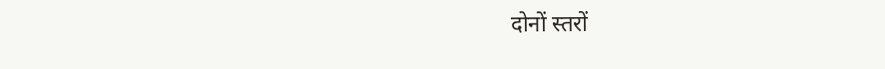दोनों स्तरों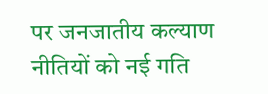पर जनजातीय कल्याण नीतियों को नई गति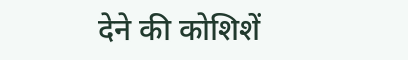देने की कोशिशें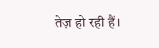तेज़ हो रही हैं।